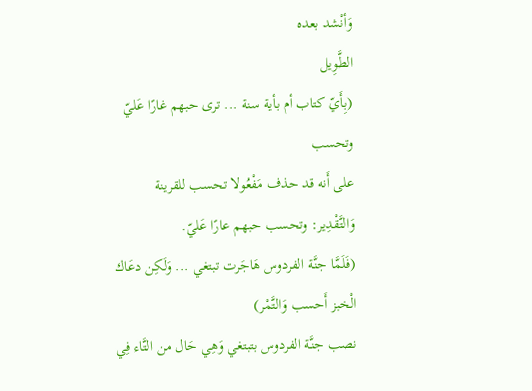وَأنْشد بعده
الطَّوِيل
(بِأَيّ كتاب أم بأية سنة ... ترى حبهم غارًا عَليّ وتحسب
على أَنه قد حذف مَفْعُولا تحسب للقرينة وَالتَّقْدِير: وتحسب حبهم عارًا عَليّ.
(فَلَمَّا جنَّة الفردوس هَاجَرت تبتغي ... وَلَكِن دعَاك الْخبز أَحسب وَالتَّمْر)
نصب جنَّة الفردوس بتبتغي وَهِي حَال من التَّاء فِي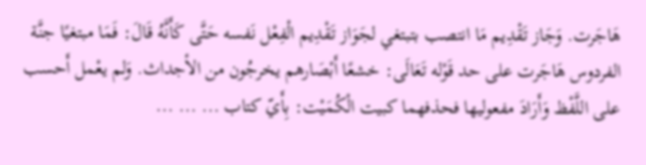هَاجَرت. وَجَاز تَقْدِيم مَا انتصب بتبتغي لجَوَاز تَقْدِيم الْفِعْل نَفسه حَتَّى كَأَنَّهُ قَالَ: فَمَا مبتغيًا جنَّة الفردوس هَاجَرت على حد قَوْله تَعَالَى: خشعًا أَبْصَارهم يخرجُون من الأجداث. وَلم يعْمل أَحسب على اللَّفْظ وَأَرَادَ مفعوليها فحذفهما كبيت الْكُمَيْت: بِأَيّ كتاب ... ... ...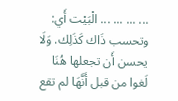... ... ... ... الْبَيْت أَي: وتحسب ذَاك كَذَلِك. وَلَا يحسن أَن تجعلها هُنَا لَغوا من قبل أَنَّهَا لم تقع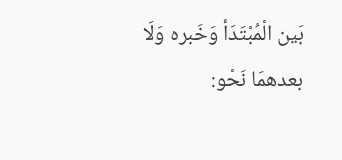بَين الْمُبْتَدَأ وَخَبره وَلَا بعدهمَا نَحْو: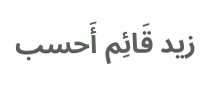زيد قَائِم أَحسب